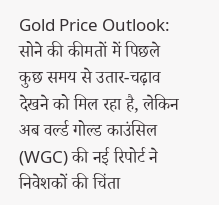Gold Price Outlook: सोने की कीमतों में पिछले कुछ समय से उतार-चढ़ाव देखने को मिल रहा है, लेकिन अब वर्ल्ड गोल्ड काउंसिल (WGC) की नई रिपोर्ट ने निवेशकों की चिंता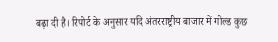बढ़ा दी है। रिपोर्ट के अनुसार यदि अंतरराष्ट्रीय बाजार में गोल्ड कुछ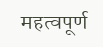महत्वपूर्ण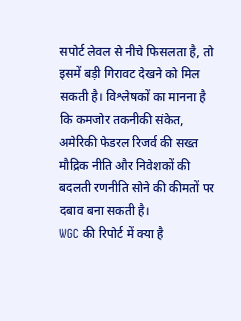सपोर्ट लेवल से नीचे फिसलता है, तो इसमें बड़ी गिरावट देखने को मिल सकती है। विश्लेषकों का मानना है कि कमजोर तकनीकी संकेत, अमेरिकी फेडरल रिजर्व की सख्त मौद्रिक नीति और निवेशकों की बदलती रणनीति सोने की कीमतों पर दबाव बना सकती है।
WGC की रिपोर्ट में क्या है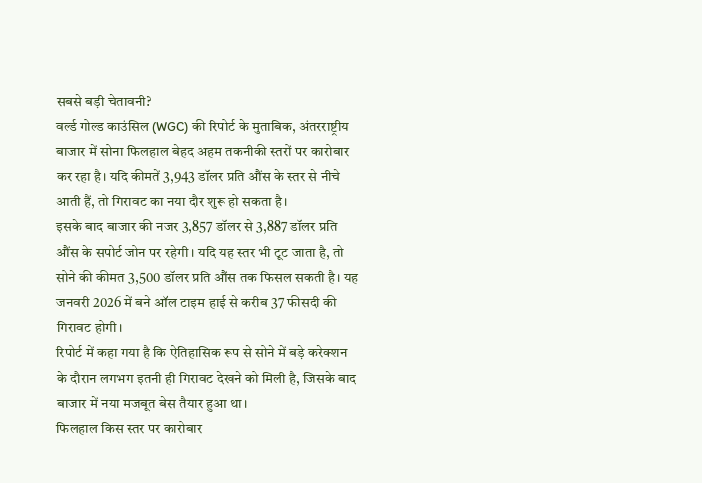सबसे बड़ी चेतावनी?
वर्ल्ड गोल्ड काउंसिल (WGC) की रिपोर्ट के मुताबिक, अंतरराष्ट्रीय बाजार में सोना फिलहाल बेहद अहम तकनीकी स्तरों पर कारोबार कर रहा है। यदि कीमतें 3,943 डॉलर प्रति औंस के स्तर से नीचे आती हैं, तो गिरावट का नया दौर शुरू हो सकता है।
इसके बाद बाजार की नजर 3,857 डॉलर से 3,887 डॉलर प्रति औंस के सपोर्ट जोन पर रहेगी। यदि यह स्तर भी टूट जाता है, तो सोने की कीमत 3,500 डॉलर प्रति औंस तक फिसल सकती है। यह जनवरी 2026 में बने ऑल टाइम हाई से करीब 37 फीसदी की गिरावट होगी।
रिपोर्ट में कहा गया है कि ऐतिहासिक रूप से सोने में बड़े करेक्शन के दौरान लगभग इतनी ही गिरावट देखने को मिली है, जिसके बाद बाजार में नया मजबूत बेस तैयार हुआ था।
फिलहाल किस स्तर पर कारोबार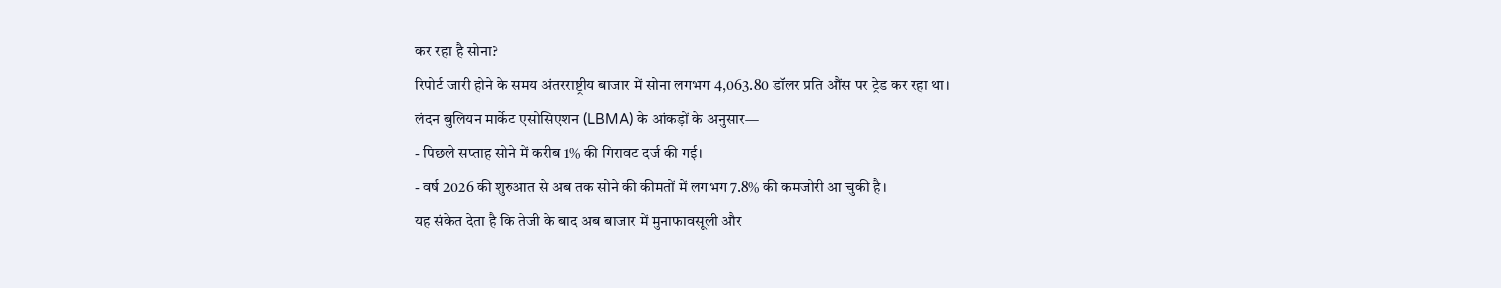कर रहा है सोना?
रिपोर्ट जारी होने के समय अंतरराष्ट्रीय बाजार में सोना लगभग 4,063.80 डॉलर प्रति औंस पर ट्रेड कर रहा था।
लंदन बुलियन मार्केट एसोसिएशन (LBMA) के आंकड़ों के अनुसार—
- पिछले सप्ताह सोने में करीब 1% की गिरावट दर्ज की गई।
- वर्ष 2026 की शुरुआत से अब तक सोने की कीमतों में लगभग 7.8% की कमजोरी आ चुकी है।
यह संकेत देता है कि तेजी के बाद अब बाजार में मुनाफावसूली और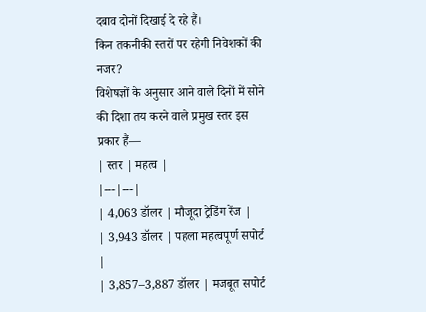दबाव दोनों दिखाई दे रहे हैं।
किन तकनीकी स्तरों पर रहेगी निवेशकों की नजर?
विशेषज्ञों के अनुसार आने वाले दिनों में सोने की दिशा तय करने वाले प्रमुख स्तर इस प्रकार हैं—
| स्तर | महत्व |
|---|---|
| 4,063 डॉलर | मौजूदा ट्रेडिंग रेंज |
| 3,943 डॉलर | पहला महत्वपूर्ण सपोर्ट |
| 3,857–3,887 डॉलर | मजबूत सपोर्ट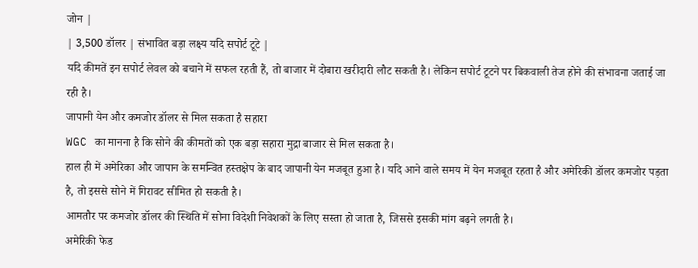जोन |
| 3,500 डॉलर | संभावित बड़ा लक्ष्य यदि सपोर्ट टूटे |
यदि कीमतें इन सपोर्ट लेवल को बचाने में सफल रहती हैं, तो बाजार में दोबारा खरीदारी लौट सकती है। लेकिन सपोर्ट टूटने पर बिकवाली तेज होने की संभावना जताई जा रही है।
जापानी येन और कमजोर डॉलर से मिल सकता है सहारा
WGC का मानना है कि सोने की कीमतों को एक बड़ा सहारा मुद्रा बाजार से मिल सकता है।
हाल ही में अमेरिका और जापान के समन्वित हस्तक्षेप के बाद जापानी येन मजबूत हुआ है। यदि आने वाले समय में येन मजबूत रहता है और अमेरिकी डॉलर कमजोर पड़ता है, तो इससे सोने में गिरावट सीमित हो सकती है।
आमतौर पर कमजोर डॉलर की स्थिति में सोना विदेशी निवेशकों के लिए सस्ता हो जाता है, जिससे इसकी मांग बढ़ने लगती है।
अमेरिकी फेड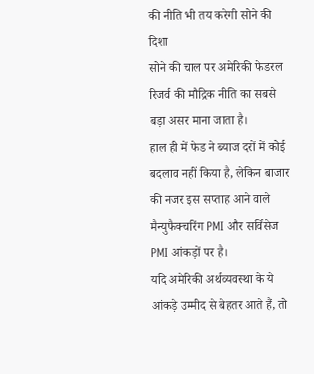की नीति भी तय करेगी सोने की दिशा
सोने की चाल पर अमेरिकी फेडरल रिजर्व की मौद्रिक नीति का सबसे बड़ा असर माना जाता है।
हाल ही में फेड ने ब्याज दरों में कोई बदलाव नहीं किया है, लेकिन बाजार की नजर इस सप्ताह आने वाले मैन्युफैक्चरिंग PMI और सर्विसेज PMI आंकड़ों पर है।
यदि अमेरिकी अर्थव्यवस्था के ये आंकड़े उम्मीद से बेहतर आते हैं, तो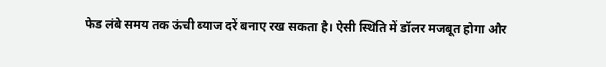फेड लंबे समय तक ऊंची ब्याज दरें बनाए रख सकता है। ऐसी स्थिति में डॉलर मजबूत होगा और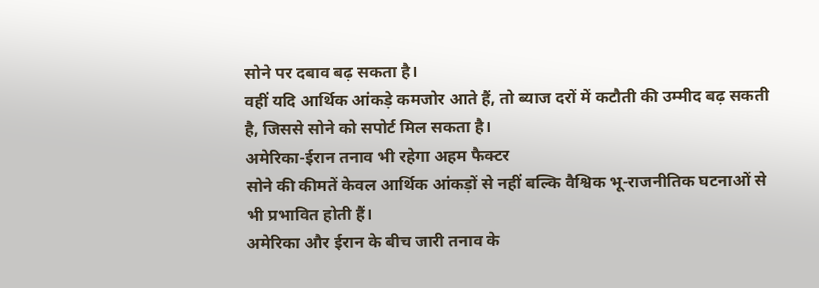सोने पर दबाव बढ़ सकता है।
वहीं यदि आर्थिक आंकड़े कमजोर आते हैं, तो ब्याज दरों में कटौती की उम्मीद बढ़ सकती है, जिससे सोने को सपोर्ट मिल सकता है।
अमेरिका-ईरान तनाव भी रहेगा अहम फैक्टर
सोने की कीमतें केवल आर्थिक आंकड़ों से नहीं बल्कि वैश्विक भू-राजनीतिक घटनाओं से भी प्रभावित होती हैं।
अमेरिका और ईरान के बीच जारी तनाव के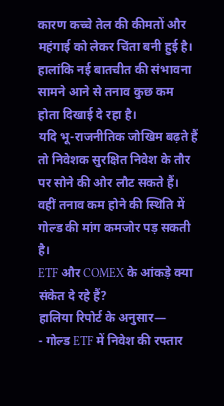कारण कच्चे तेल की कीमतों और महंगाई को लेकर चिंता बनी हुई है। हालांकि नई बातचीत की संभावना सामने आने से तनाव कुछ कम होता दिखाई दे रहा है।
यदि भू-राजनीतिक जोखिम बढ़ते हैं तो निवेशक सुरक्षित निवेश के तौर पर सोने की ओर लौट सकते हैं। वहीं तनाव कम होने की स्थिति में गोल्ड की मांग कमजोर पड़ सकती है।
ETF और COMEX के आंकड़े क्या संकेत दे रहे हैं?
हालिया रिपोर्ट के अनुसार—
- गोल्ड ETF में निवेश की रफ्तार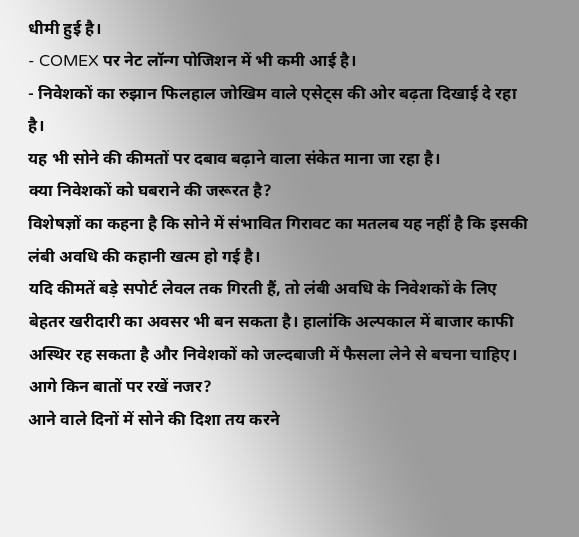धीमी हुई है।
- COMEX पर नेट लॉन्ग पोजिशन में भी कमी आई है।
- निवेशकों का रुझान फिलहाल जोखिम वाले एसेट्स की ओर बढ़ता दिखाई दे रहा है।
यह भी सोने की कीमतों पर दबाव बढ़ाने वाला संकेत माना जा रहा है।
क्या निवेशकों को घबराने की जरूरत है?
विशेषज्ञों का कहना है कि सोने में संभावित गिरावट का मतलब यह नहीं है कि इसकी लंबी अवधि की कहानी खत्म हो गई है।
यदि कीमतें बड़े सपोर्ट लेवल तक गिरती हैं, तो लंबी अवधि के निवेशकों के लिए बेहतर खरीदारी का अवसर भी बन सकता है। हालांकि अल्पकाल में बाजार काफी अस्थिर रह सकता है और निवेशकों को जल्दबाजी में फैसला लेने से बचना चाहिए।
आगे किन बातों पर रखें नजर?
आने वाले दिनों में सोने की दिशा तय करने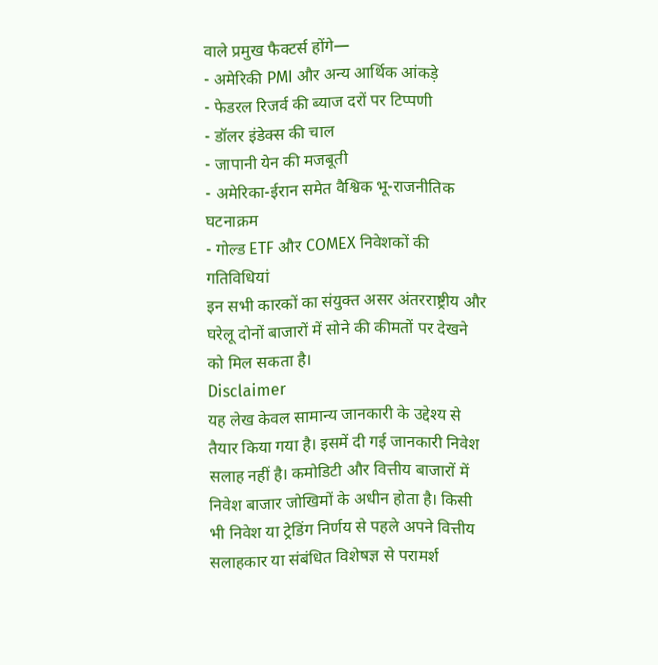वाले प्रमुख फैक्टर्स होंगे—
- अमेरिकी PMI और अन्य आर्थिक आंकड़े
- फेडरल रिजर्व की ब्याज दरों पर टिप्पणी
- डॉलर इंडेक्स की चाल
- जापानी येन की मजबूती
- अमेरिका-ईरान समेत वैश्विक भू-राजनीतिक घटनाक्रम
- गोल्ड ETF और COMEX निवेशकों की गतिविधियां
इन सभी कारकों का संयुक्त असर अंतरराष्ट्रीय और घरेलू दोनों बाजारों में सोने की कीमतों पर देखने को मिल सकता है।
Disclaimer
यह लेख केवल सामान्य जानकारी के उद्देश्य से तैयार किया गया है। इसमें दी गई जानकारी निवेश सलाह नहीं है। कमोडिटी और वित्तीय बाजारों में निवेश बाजार जोखिमों के अधीन होता है। किसी भी निवेश या ट्रेडिंग निर्णय से पहले अपने वित्तीय सलाहकार या संबंधित विशेषज्ञ से परामर्श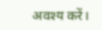अवश्य करें।